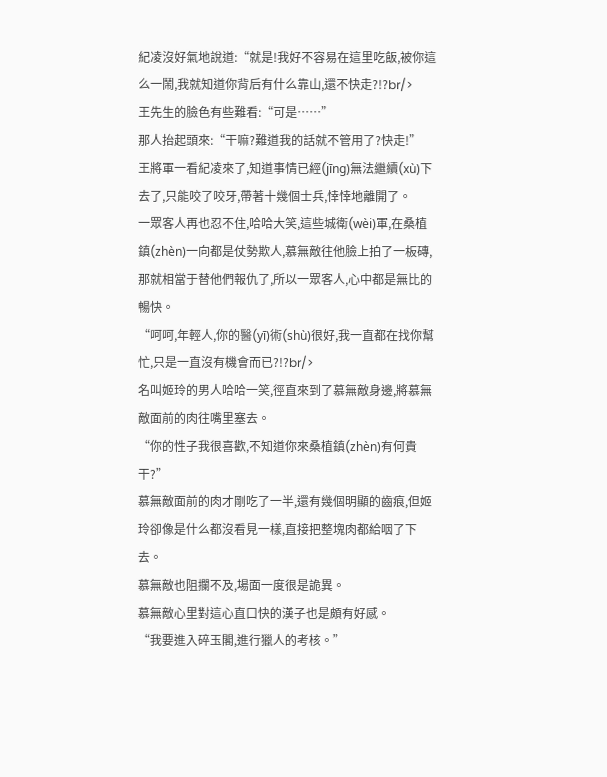紀凌沒好氣地說道:“就是!我好不容易在這里吃飯,被你這么一鬧,我就知道你背后有什么靠山,還不快走?!?br/>
王先生的臉色有些難看:“可是……”
那人抬起頭來:“干嘛?難道我的話就不管用了?快走!”
王將軍一看紀凌來了,知道事情已經(jīng)無法繼續(xù)下去了,只能咬了咬牙,帶著十幾個士兵,悻悻地離開了。
一眾客人再也忍不住,哈哈大笑,這些城衛(wèi)軍,在桑植鎮(zhèn)一向都是仗勢欺人,慕無敵往他臉上拍了一板磚,那就相當于替他們報仇了,所以一眾客人,心中都是無比的暢快。
“呵呵,年輕人,你的醫(yī)術(shù)很好,我一直都在找你幫忙,只是一直沒有機會而已?!?br/>
名叫姬玲的男人哈哈一笑,徑直來到了慕無敵身邊,將慕無敵面前的肉往嘴里塞去。
“你的性子我很喜歡,不知道你來桑植鎮(zhèn)有何貴干?”
慕無敵面前的肉才剛吃了一半,還有幾個明顯的齒痕,但姬玲卻像是什么都沒看見一樣,直接把整塊肉都給咽了下去。
慕無敵也阻攔不及,場面一度很是詭異。
慕無敵心里對這心直口快的漢子也是頗有好感。
“我要進入碎玉閣,進行獵人的考核。”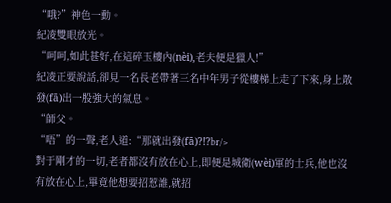“哦?”神色一動。
紀凌雙眼放光。
“呵呵,如此甚好,在這碎玉樓內(nèi),老夫便是獵人!”
紀凌正要說話,卻見一名長老帶著三名中年男子從樓梯上走了下來,身上散發(fā)出一股強大的氣息。
“師父。
“唔”的一聲,老人道:“那就出發(fā)?!?br/>
對于剛才的一切,老者都沒有放在心上,即便是城衛(wèi)軍的士兵,他也沒有放在心上,畢竟他想要招惹誰,就招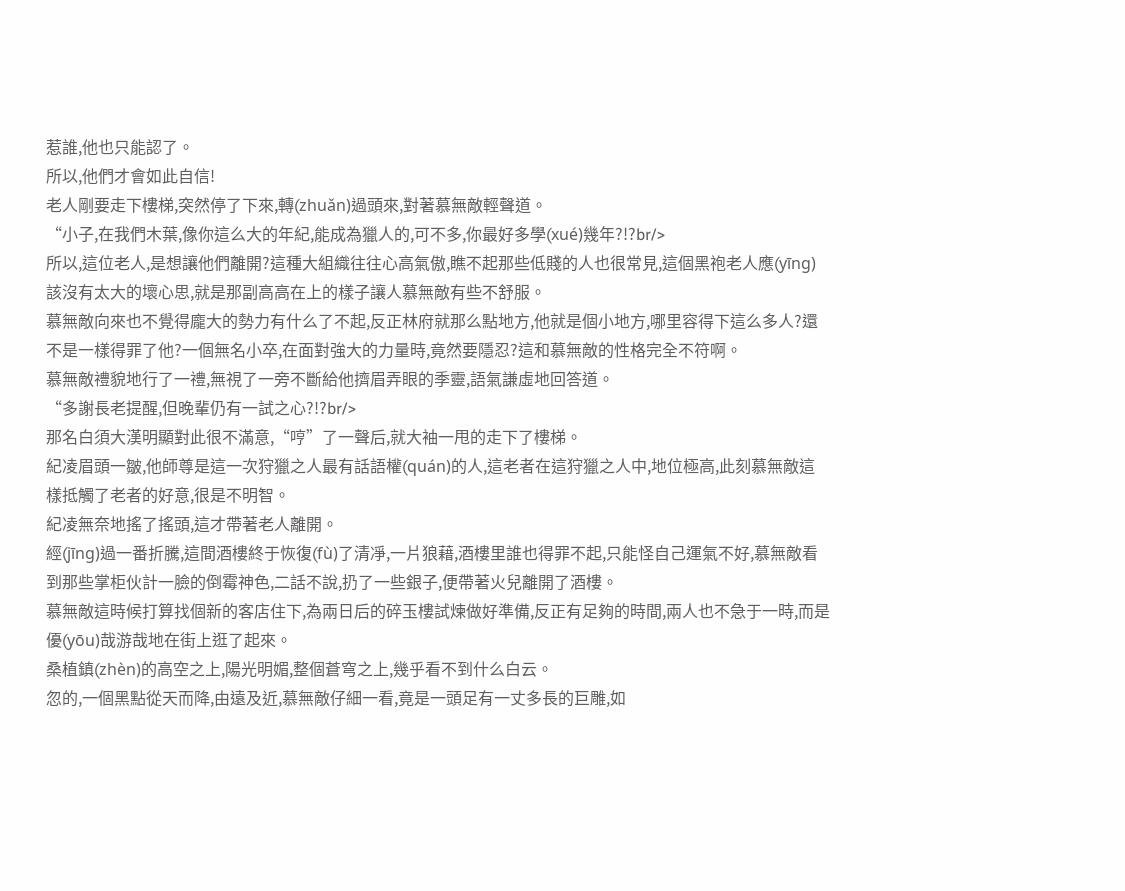惹誰,他也只能認了。
所以,他們才會如此自信!
老人剛要走下樓梯,突然停了下來,轉(zhuǎn)過頭來,對著慕無敵輕聲道。
“小子,在我們木葉,像你這么大的年紀,能成為獵人的,可不多,你最好多學(xué)幾年?!?br/>
所以,這位老人,是想讓他們離開?這種大組織往往心高氣傲,瞧不起那些低賤的人也很常見,這個黑袍老人應(yīng)該沒有太大的壞心思,就是那副高高在上的樣子讓人慕無敵有些不舒服。
慕無敵向來也不覺得龐大的勢力有什么了不起,反正林府就那么點地方,他就是個小地方,哪里容得下這么多人?還不是一樣得罪了他?一個無名小卒,在面對強大的力量時,竟然要隱忍?這和慕無敵的性格完全不符啊。
慕無敵禮貌地行了一禮,無視了一旁不斷給他擠眉弄眼的季靈,語氣謙虛地回答道。
“多謝長老提醒,但晚輩仍有一試之心?!?br/>
那名白須大漢明顯對此很不滿意,“哼”了一聲后,就大袖一甩的走下了樓梯。
紀凌眉頭一皺,他師尊是這一次狩獵之人最有話語權(quán)的人,這老者在這狩獵之人中,地位極高,此刻慕無敵這樣抵觸了老者的好意,很是不明智。
紀凌無奈地搖了搖頭,這才帶著老人離開。
經(jīng)過一番折騰,這間酒樓終于恢復(fù)了清凈,一片狼藉,酒樓里誰也得罪不起,只能怪自己運氣不好,慕無敵看到那些掌柜伙計一臉的倒霉神色,二話不說,扔了一些銀子,便帶著火兒離開了酒樓。
慕無敵這時候打算找個新的客店住下,為兩日后的碎玉樓試煉做好準備,反正有足夠的時間,兩人也不急于一時,而是優(yōu)哉游哉地在街上逛了起來。
桑植鎮(zhèn)的高空之上,陽光明媚,整個蒼穹之上,幾乎看不到什么白云。
忽的,一個黑點從天而降,由遠及近,慕無敵仔細一看,竟是一頭足有一丈多長的巨雕,如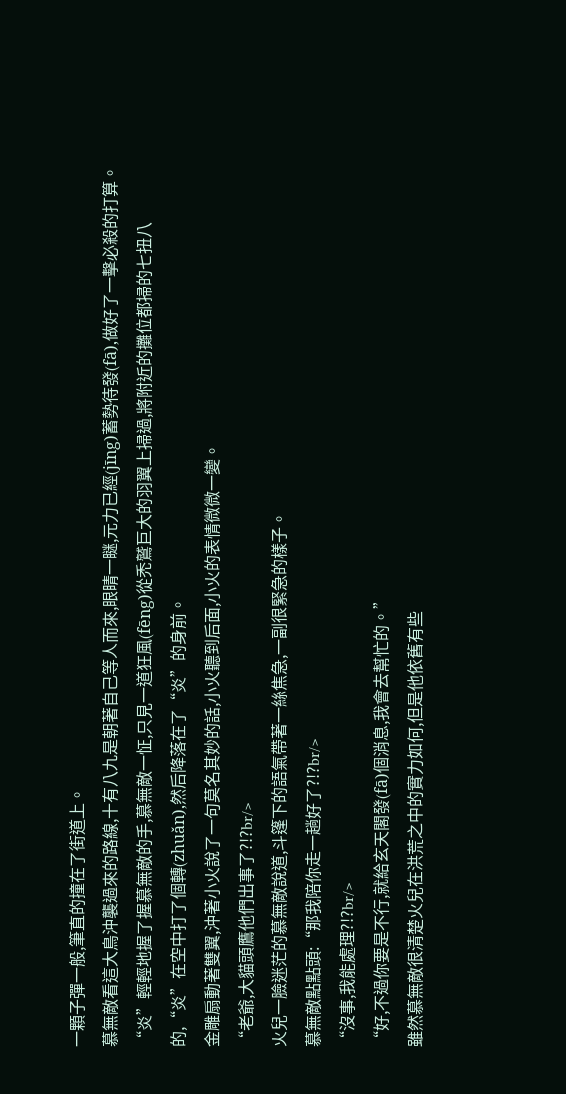一顆子彈一般,筆直的撞在了街道上。
慕無敵看這大鳥沖襲過來的路線,十有八九是朝著自己等人而來,眼睛一瞇,元力已經(jīng)蓄勢待發(fā),做好了一擊必殺的打算。
“炎”輕輕地握了握慕無敵的手,慕無敵一怔,只見一道狂風(fēng)從禿鷲巨大的羽翼上掃過,將附近的攤位都掃的七扭八的,“炎”在空中打了個轉(zhuǎn),然后降落在了“炎”的身前。
金雕扇動著雙翼,沖著小火說了一句莫名其妙的話,小火聽到后面,小火的表情微微一變。
“老爺,大貓頭鷹他們出事了?!?br/>
火兒一臉迷茫的慕無敵說道,斗篷下的語氣帶著一絲焦急,一副很緊急的樣子。
慕無敵點點頭:“那我陪你走一趟好了?!?br/>
“沒事,我能處理?!?br/>
“好,不過你要是不行,就給玄天閣發(fā)個消息,我會去幫忙的。”
雖然慕無敵很清楚火兒在洪荒之中的實力如何,但是他依舊有些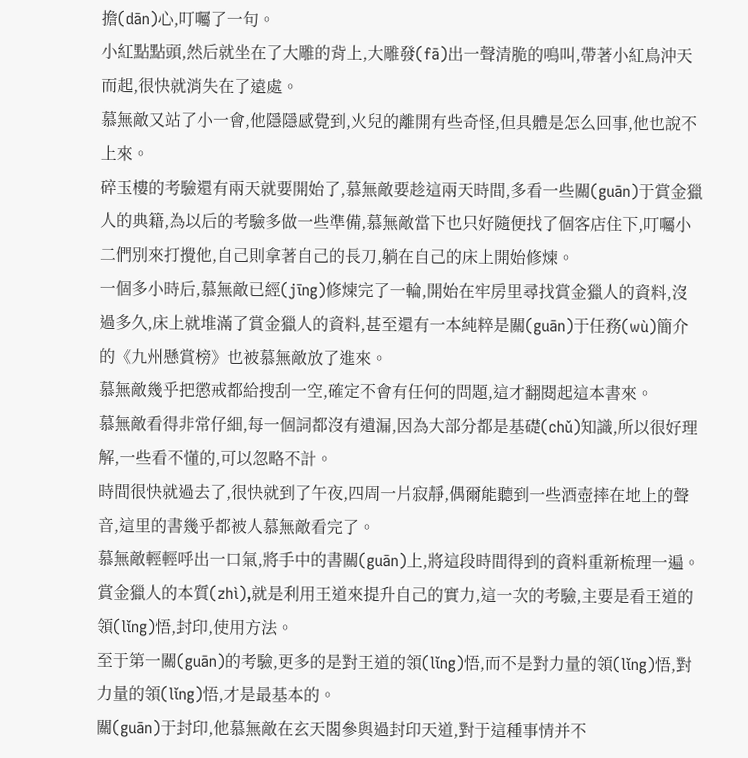擔(dān)心,叮囑了一句。
小紅點點頭,然后就坐在了大雕的背上,大雕發(fā)出一聲清脆的鳴叫,帶著小紅鳥沖天而起,很快就消失在了遠處。
慕無敵又站了小一會,他隱隱感覺到,火兒的離開有些奇怪,但具體是怎么回事,他也說不上來。
碎玉樓的考驗還有兩天就要開始了,慕無敵要趁這兩天時間,多看一些關(guān)于賞金獵人的典籍,為以后的考驗多做一些準備,慕無敵當下也只好隨便找了個客店住下,叮囑小二們別來打攪他,自己則拿著自己的長刀,躺在自己的床上開始修煉。
一個多小時后,慕無敵已經(jīng)修煉完了一輪,開始在牢房里尋找賞金獵人的資料,沒過多久,床上就堆滿了賞金獵人的資料,甚至還有一本純粹是關(guān)于任務(wù)簡介的《九州懸賞榜》也被慕無敵放了進來。
慕無敵幾乎把懲戒都給搜刮一空,確定不會有任何的問題,這才翻閱起這本書來。
慕無敵看得非常仔細,每一個詞都沒有遺漏,因為大部分都是基礎(chǔ)知識,所以很好理解,一些看不懂的,可以忽略不計。
時間很快就過去了,很快就到了午夜,四周一片寂靜,偶爾能聽到一些酒壺摔在地上的聲音,這里的書幾乎都被人慕無敵看完了。
慕無敵輕輕呼出一口氣,將手中的書關(guān)上,將這段時間得到的資料重新梳理一遍。
賞金獵人的本質(zhì),就是利用王道來提升自己的實力,這一次的考驗,主要是看王道的領(lǐng)悟,封印,使用方法。
至于第一關(guān)的考驗,更多的是對王道的領(lǐng)悟,而不是對力量的領(lǐng)悟,對力量的領(lǐng)悟,才是最基本的。
關(guān)于封印,他慕無敵在玄天閣參與過封印天道,對于這種事情并不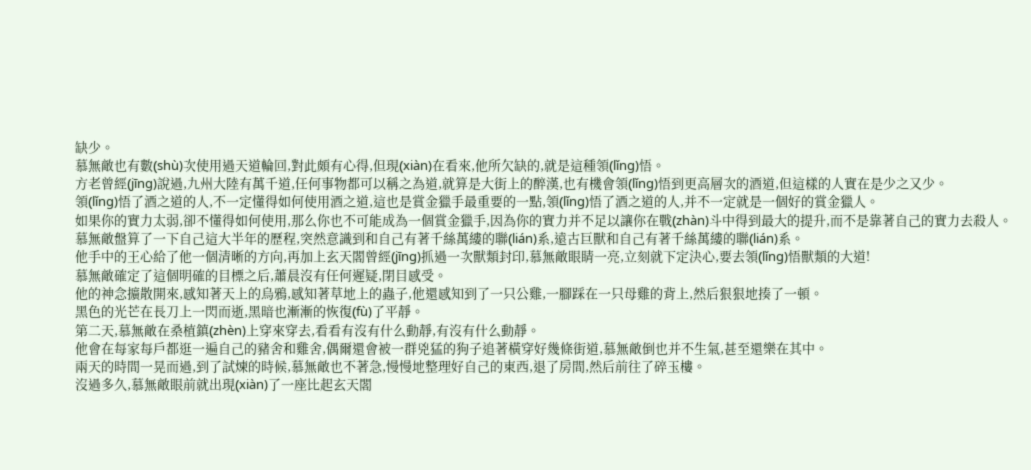缺少。
慕無敵也有數(shù)次使用過天道輪回,對此頗有心得,但現(xiàn)在看來,他所欠缺的,就是這種領(lǐng)悟。
方老曾經(jīng)說過,九州大陸有萬千道,任何事物都可以稱之為道,就算是大街上的醉漢,也有機會領(lǐng)悟到更高層次的酒道,但這樣的人實在是少之又少。
領(lǐng)悟了酒之道的人,不一定懂得如何使用酒之道,這也是賞金獵手最重要的一點,領(lǐng)悟了酒之道的人,并不一定就是一個好的賞金獵人。
如果你的實力太弱,卻不懂得如何使用,那么你也不可能成為一個賞金獵手,因為你的實力并不足以讓你在戰(zhàn)斗中得到最大的提升,而不是靠著自己的實力去殺人。
慕無敵盤算了一下自己這大半年的歷程,突然意識到和自己有著千絲萬縷的聯(lián)系,遠古巨獸和自己有著千絲萬縷的聯(lián)系。
他手中的王心給了他一個清晰的方向,再加上玄天閣曾經(jīng)抓過一次獸類封印,慕無敵眼睛一亮,立刻就下定決心,要去領(lǐng)悟獸類的大道!
慕無敵確定了這個明確的目標之后,蕭晨沒有任何遲疑,閉目感受。
他的神念擴散開來,感知著天上的烏鴉,感知著草地上的蟲子,他還感知到了一只公雞,一腳踩在一只母雞的背上,然后狠狠地揍了一頓。
黑色的光芒在長刀上一閃而逝,黑暗也漸漸的恢復(fù)了平靜。
第二天,慕無敵在桑植鎮(zhèn)上穿來穿去,看看有沒有什么動靜,有沒有什么動靜。
他會在每家每戶都逛一遍自己的豬舍和雞舍,偶爾還會被一群兇猛的狗子追著橫穿好幾條街道,慕無敵倒也并不生氣,甚至還樂在其中。
兩天的時間一晃而過,到了試煉的時候,慕無敵也不著急,慢慢地整理好自己的東西,退了房間,然后前往了碎玉樓。
沒過多久,慕無敵眼前就出現(xiàn)了一座比起玄天閣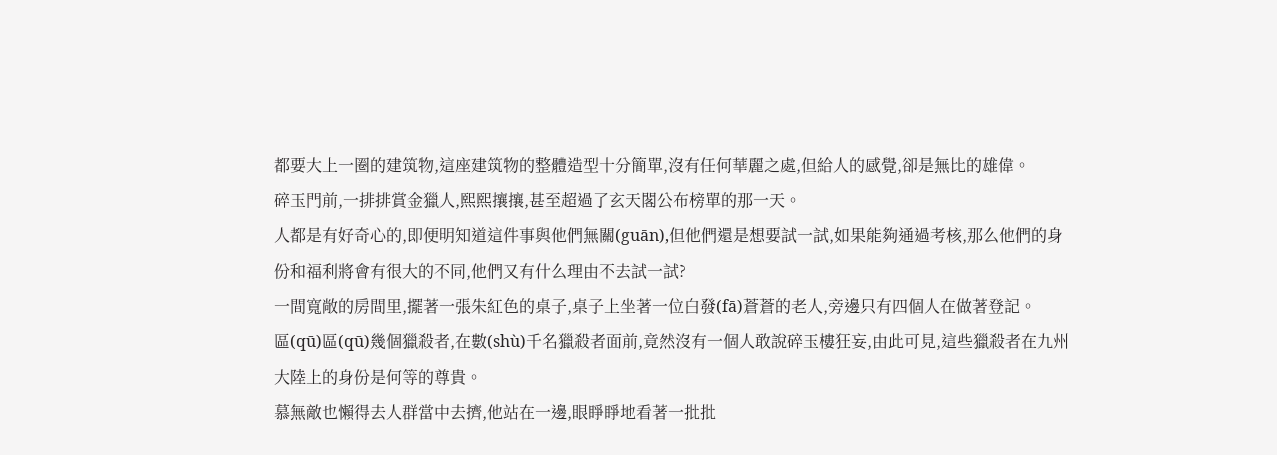都要大上一圈的建筑物,這座建筑物的整體造型十分簡單,沒有任何華麗之處,但給人的感覺,卻是無比的雄偉。
碎玉門前,一排排賞金獵人,熙熙攘攘,甚至超過了玄天閣公布榜單的那一天。
人都是有好奇心的,即便明知道這件事與他們無關(guān),但他們還是想要試一試,如果能夠通過考核,那么他們的身份和福利將會有很大的不同,他們又有什么理由不去試一試?
一間寬敞的房間里,擺著一張朱紅色的桌子,桌子上坐著一位白發(fā)蒼蒼的老人,旁邊只有四個人在做著登記。
區(qū)區(qū)幾個獵殺者,在數(shù)千名獵殺者面前,竟然沒有一個人敢說碎玉樓狂妄,由此可見,這些獵殺者在九州大陸上的身份是何等的尊貴。
慕無敵也懶得去人群當中去擠,他站在一邊,眼睜睜地看著一批批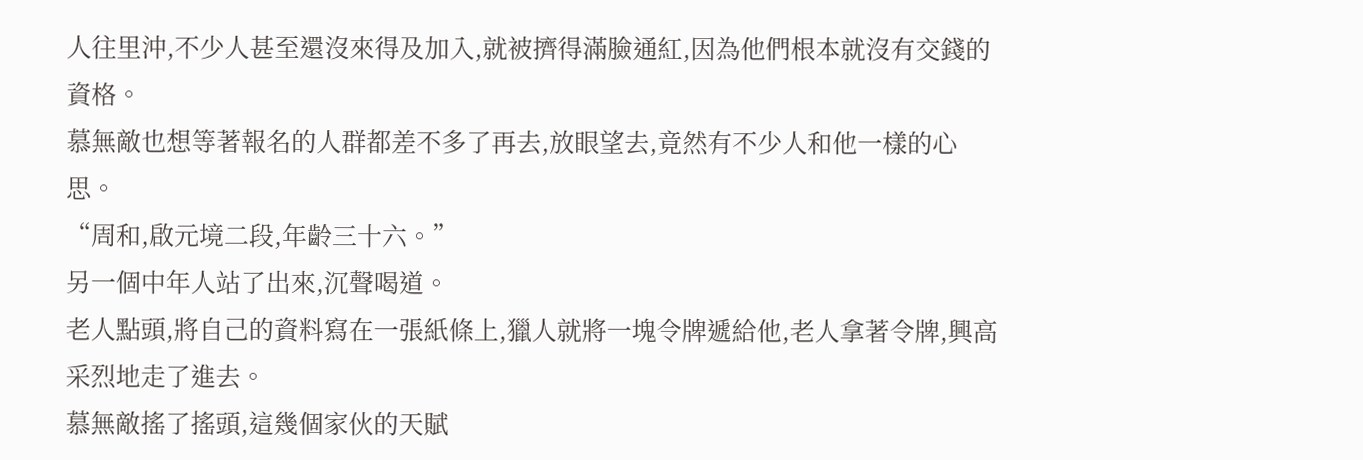人往里沖,不少人甚至還沒來得及加入,就被擠得滿臉通紅,因為他們根本就沒有交錢的資格。
慕無敵也想等著報名的人群都差不多了再去,放眼望去,竟然有不少人和他一樣的心思。
“周和,啟元境二段,年齡三十六。”
另一個中年人站了出來,沉聲喝道。
老人點頭,將自己的資料寫在一張紙條上,獵人就將一塊令牌遞給他,老人拿著令牌,興高采烈地走了進去。
慕無敵搖了搖頭,這幾個家伙的天賦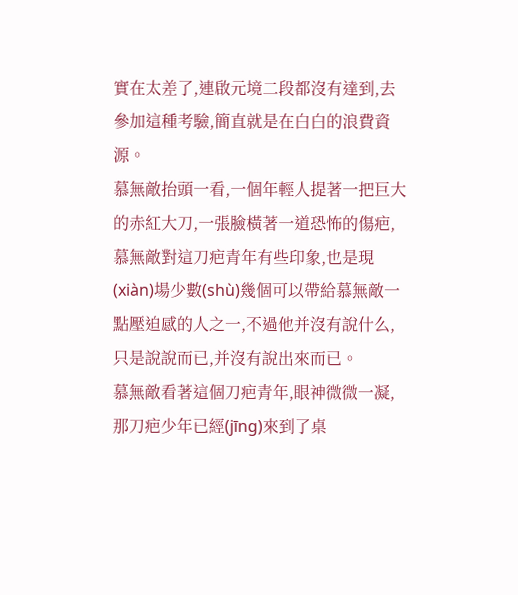實在太差了,連啟元境二段都沒有達到,去參加這種考驗,簡直就是在白白的浪費資源。
慕無敵抬頭一看,一個年輕人提著一把巨大的赤紅大刀,一張臉橫著一道恐怖的傷疤,慕無敵對這刀疤青年有些印象,也是現(xiàn)場少數(shù)幾個可以帶給慕無敵一點壓迫感的人之一,不過他并沒有說什么,只是說說而已,并沒有說出來而已。
慕無敵看著這個刀疤青年,眼神微微一凝,那刀疤少年已經(jīng)來到了桌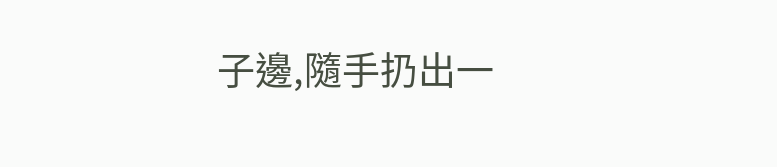子邊,隨手扔出一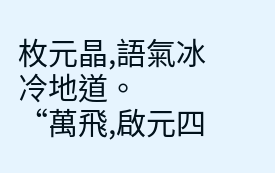枚元晶,語氣冰冷地道。
“萬飛,啟元四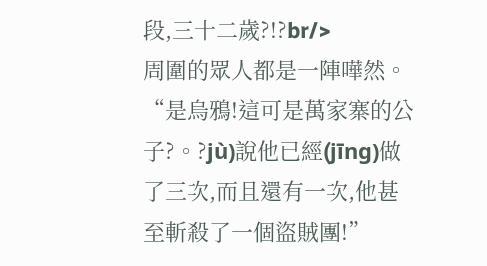段,三十二歲?!?br/>
周圍的眾人都是一陣嘩然。
“是烏鴉!這可是萬家寨的公子?。?jù)說他已經(jīng)做了三次,而且還有一次,他甚至斬殺了一個盜賊團!”